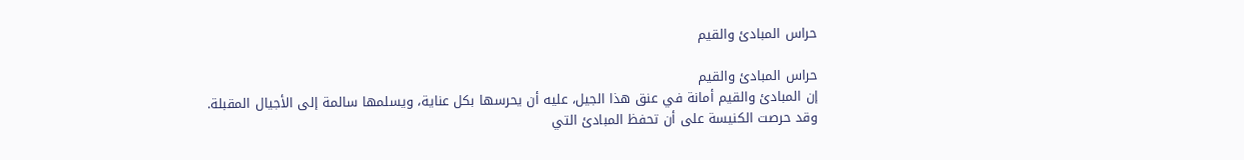حراس المبادئ والقيم

حراس المبادئ والقيم
إن المبادئ والقيم أمانة في عنق هذا الجيل، عليه أن يحرسها بكل عناية، ويسلمها سالمة إلى الأجيال المقبلة.
وقد حرصت الكنيسة على أن تحفظ المبادئ التي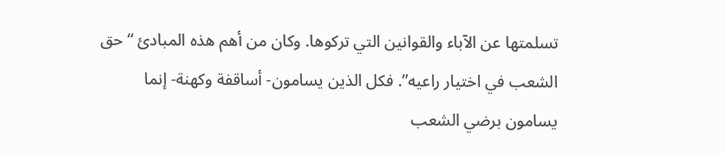تسلمتها عن الآباء والقوانين التي تركوها. وكان من أهم هذه المبادئ “حق الشعب في اختيار راعيه”. فكل الذين يسامون- أساقفة وكهنة- إنما يسامون برضي الشعب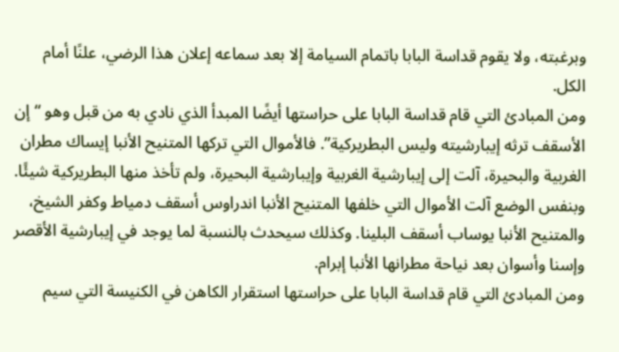وبرغبته، ولا يقوم قداسة البابا باتمام السيامة إلا بعد سماعه إعلان هذا الرضي، علنًا أمام الكل.
ومن المبادئ التي قام قداسة البابا على حراستها أيضًا المبدأ الذي نادي به من قبل وهو “إن الأسقف ترثه إيبارشيته وليس البطريركية”. فالأموال التي تركها المتنيح الأنبا إيساك مطران الغربية والبحيرة، آلت إلى إيبارشية الغربية وإيبارشية البحيرة، ولم تأخذ منها البطريركية شيئًا. وبنفس الوضع آلت الأموال التي خلفها المتنيح الأنبا اندراوس أسقف دمياط وكفر الشيخ، والمتنيح الأنبا يوساب أسقف البلينا. وكذلك سيحدث بالنسبة لما يوجد في إيبارشية الأقصر وإسنا وأسوان بعد نياحة مطرانها الأنبا إبرام.
ومن المبادئ التي قام قداسة البابا على حراستها استقرار الكاهن في الكنيسة التي سيم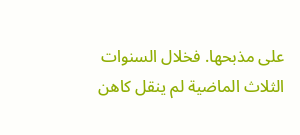على مذبحها. فخلال السنوات الثلاث الماضية لم ينقل كاهن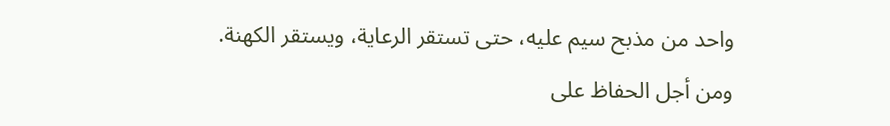واحد من مذبح سيم عليه، حتى تستقر الرعاية، ويستقر الكهنة.
ومن أجل الحفاظ على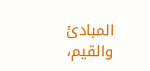المبادئ والقيم،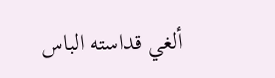ألغي قداسته الباس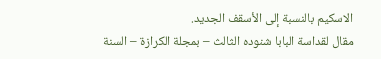الاسكيم بالنسبة إلى الأسقف الجديد.
مقال لقداسة البابا شنوده الثالث – بمجلة الكرازة – السنة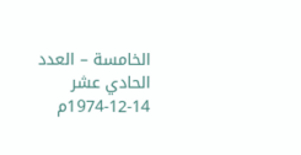الخامسة – العدد الحادي عشر 14-12-1974م